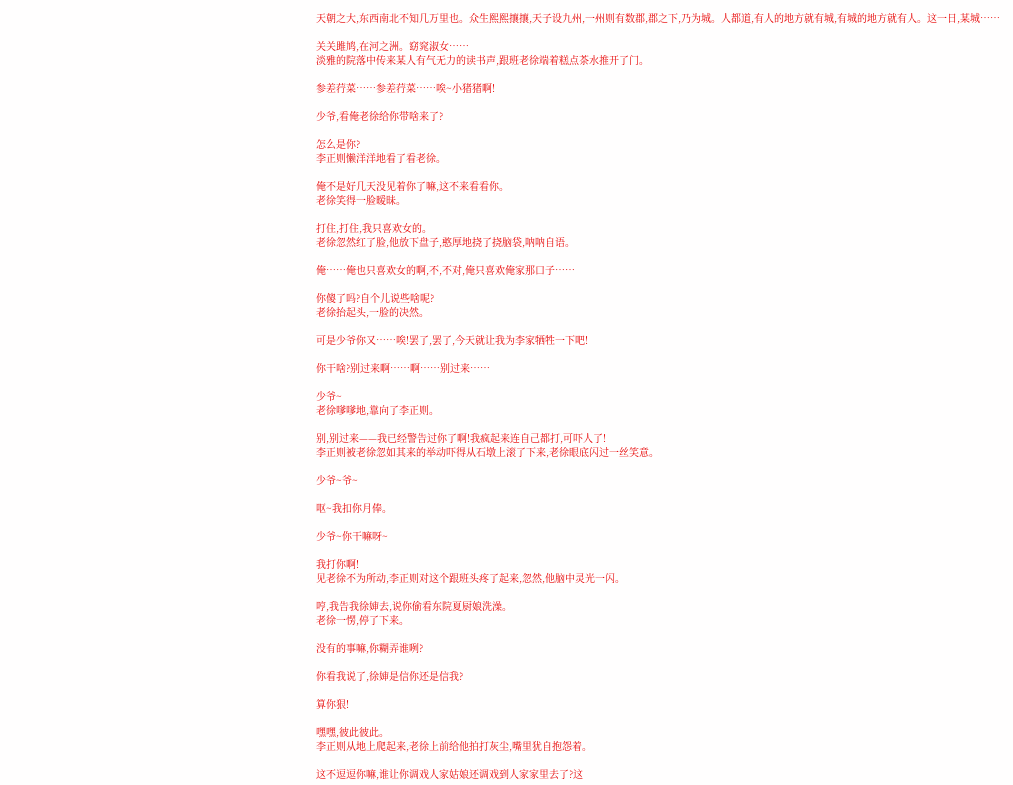天朝之大,东西南北不知几万里也。众生熙熙攘攘,天子设九州,一州则有数郡,郡之下,乃为城。人都道,有人的地方就有城,有城的地方就有人。这一日,某城……

关关雎鸠,在河之洲。窈窕淑女……
淡雅的院落中传来某人有气无力的读书声,跟班老徐端着糕点茶水推开了门。

参差荇菜……参差荇菜……唉~小猪猪啊!

少爷,看俺老徐给你带啥来了?

怎么是你?
李正则懒洋洋地看了看老徐。

俺不是好几天没见着你了嘛,这不来看看你。
老徐笑得一脸暧昧。

打住,打住,我只喜欢女的。
老徐忽然红了脸,他放下盘子,憨厚地挠了挠脑袋,呐呐自语。

俺……俺也只喜欢女的啊,不,不对,俺只喜欢俺家那口子……

你傻了吗?自个儿说些啥呢?
老徐抬起头,一脸的决然。

可是少爷你又……唉!罢了,罢了,今天就让我为李家牺牲一下吧!

你干啥?别过来啊……啊……别过来……

少爷~
老徐嗲嗲地,靠向了李正则。

别,别过来——我已经警告过你了啊!我疯起来连自己都打,可吓人了!
李正则被老徐忽如其来的举动吓得从石墩上滚了下来,老徐眼底闪过一丝笑意。

少爷~爷~

呕~我扣你月俸。

少爷~你干嘛呀~

我打你啊!
见老徐不为所动,李正则对这个跟班头疼了起来,忽然,他脑中灵光一闪。

哼,我告我徐婶去,说你偷看东院夏厨娘洗澡。
老徐一愣,停了下来。

没有的事嘛,你糊弄谁咧?

你看我说了,徐婶是信你还是信我?

算你狠!

嘿嘿,彼此彼此。
李正则从地上爬起来,老徐上前给他拍打灰尘,嘴里犹自抱怨着。

这不逗逗你嘛,谁让你调戏人家姑娘还调戏到人家家里去了?这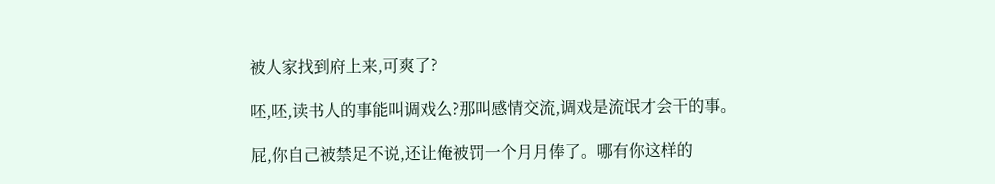被人家找到府上来,可爽了?

呸,呸,读书人的事能叫调戏么?那叫感情交流,调戏是流氓才会干的事。

屁,你自己被禁足不说,还让俺被罚一个月月俸了。哪有你这样的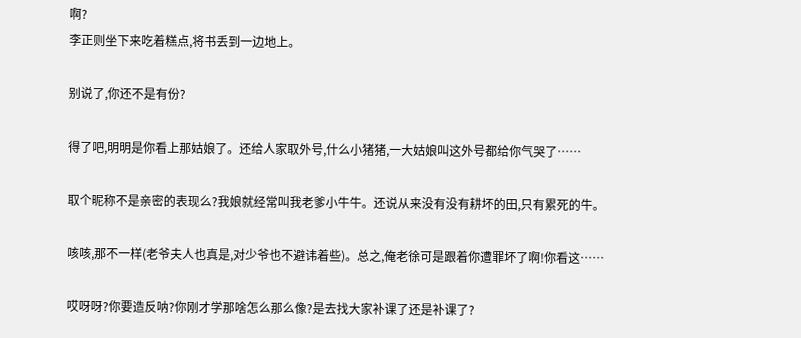啊?
李正则坐下来吃着糕点,将书丢到一边地上。

别说了,你还不是有份?

得了吧,明明是你看上那姑娘了。还给人家取外号,什么小猪猪,一大姑娘叫这外号都给你气哭了……

取个昵称不是亲密的表现么?我娘就经常叫我老爹小牛牛。还说从来没有没有耕坏的田,只有累死的牛。

咳咳,那不一样(老爷夫人也真是,对少爷也不避讳着些)。总之,俺老徐可是跟着你遭罪坏了啊!你看这……

哎呀呀?你要造反呐?你刚才学那啥怎么那么像?是去找大家补课了还是补课了?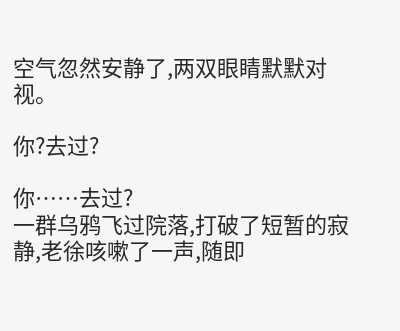空气忽然安静了,两双眼睛默默对视。

你?去过?

你……去过?
一群乌鸦飞过院落,打破了短暂的寂静,老徐咳嗽了一声,随即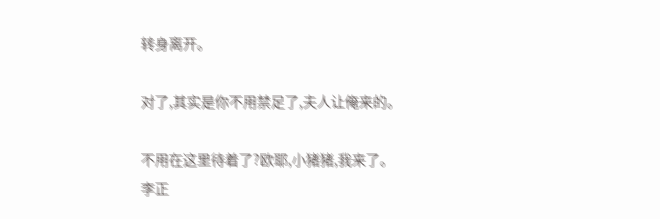转身离开。

对了,其实是你不用禁足了,夫人让俺来的。

不用在这里待着了?欧耶,小猪猪,我来了。
李正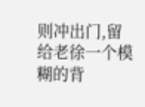则冲出门,留给老徐一个模糊的背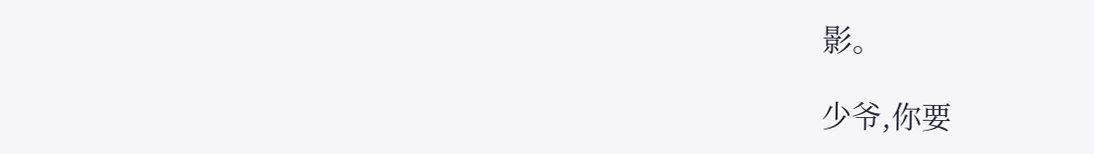影。

少爷,你要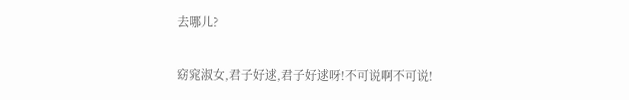去哪儿?

窈窕淑女,君子好逑,君子好逑呀!不可说啊不可说!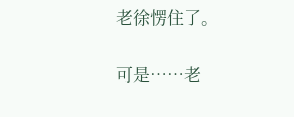老徐愣住了。

可是……老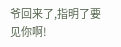爷回来了,指明了要见你啊!